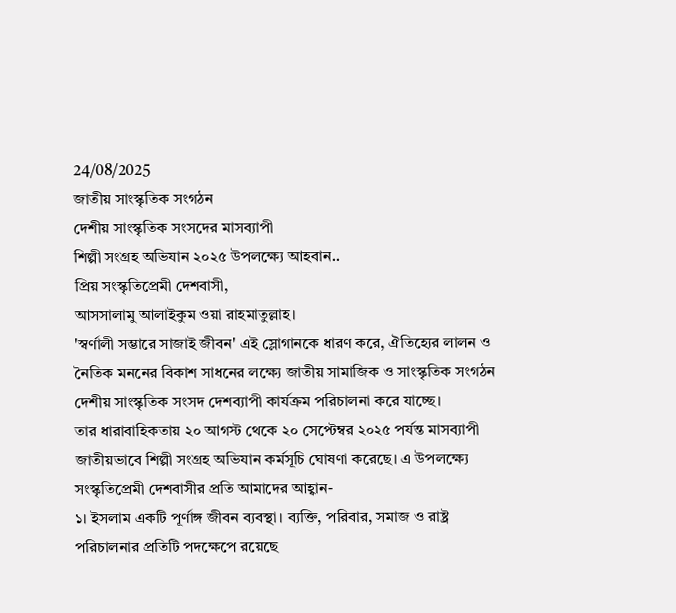24/08/2025
জাতীয় সাংস্কৃতিক সংগঠন
দেশীয় সাংস্কৃতিক সংসদের মাসব্যাপী
শিল্পী সংগ্রহ অভিযান ২০২৫ উপলক্ষ্যে আহবান..
প্রিয় সংস্কৃতিপ্রেমী দেশবাসী,
আসসালামু আলাইকুম ওয়া রাহমাতুল্লাহ।
'স্বর্ণালী সম্ভারে সাজাই জীবন' এই স্লোগানকে ধারণ করে, ঐতিহ্যের লালন ও নৈতিক মননের বিকাশ সাধনের লক্ষ্যে জাতীয় সামাজিক ও সাংস্কৃতিক সংগঠন দেশীয় সাংস্কৃতিক সংসদ দেশব্যাপী কার্যক্রম পরিচালনা করে যাচ্ছে।
তার ধারাবাহিকতায় ২০ আগস্ট থেকে ২০ সেপ্টেম্বর ২০২৫ পর্যন্ত মাসব্যাপী জাতীয়ভাবে শিল্পী সংগ্রহ অভিযান কর্মসূচি ঘোষণা করেছে। এ উপলক্ষ্যে সংস্কৃতিপ্রেমী দেশবাসীর প্রতি আমাদের আহ্বান-
১। ইসলাম একটি পূর্ণাঙ্গ জীবন ব্যবস্থা। ব্যক্তি, পরিবার, সমাজ ও রাষ্ট্র পরিচালনার প্রতিটি পদক্ষেপে রয়েছে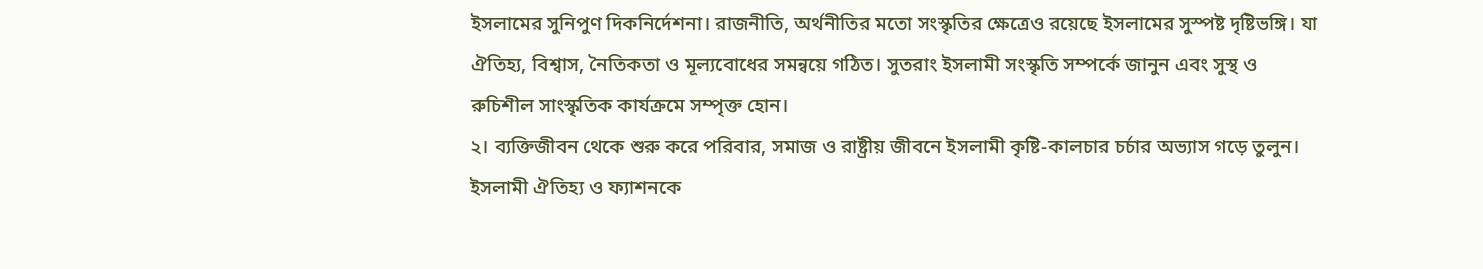ইসলামের সুনিপুণ দিকনির্দেশনা। রাজনীতি, অর্থনীতির মতো সংস্কৃতির ক্ষেত্রেও রয়েছে ইসলামের সুস্পষ্ট দৃষ্টিভঙ্গি। যা ঐতিহ্য, বিশ্বাস, নৈতিকতা ও মূল্যবোধের সমন্বয়ে গঠিত। সুতরাং ইসলামী সংস্কৃতি সম্পর্কে জানুন এবং সুস্থ ও রুচিশীল সাংস্কৃতিক কার্যক্রমে সম্পৃক্ত হোন।
২। ব্যক্তিজীবন থেকে শুরু করে পরিবার, সমাজ ও রাষ্ট্রীয় জীবনে ইসলামী কৃষ্টি-কালচার চর্চার অভ্যাস গড়ে তুলুন। ইসলামী ঐতিহ্য ও ফ্যাশনকে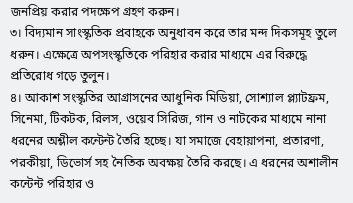জনপ্রিয় করার পদক্ষেপ গ্রহণ করুন।
৩। বিদ্যমান সাংস্কৃতিক প্রবাহকে অনুধাবন করে তার মন্দ দিকসমূহ তুলে ধরুন। এক্ষেত্রে অপসংস্কৃতিকে পরিহার করার মাধ্যমে এর বিরুদ্ধে প্রতিরোধ গড়ে তুলুন।
৪। আকাশ সংস্কৃতির আগ্রাসনের আধুনিক মিডিয়া, সোশ্যাল প্ল্যাটফ্রম, সিনেমা, টিকটক, রিলস, ওয়েব সিরিজ, গান ও নাটকের মাধ্যমে নানা ধরনের অশ্লীল কন্টেন্ট তৈরি হচ্ছে। যা সমাজে বেহায়াপনা, প্রতারণা, পরকীয়া, ডিভোর্স সহ নৈতিক অবক্ষয় তৈরি করছে। এ ধরনের অশালীন কন্টেন্ট পরিহার ও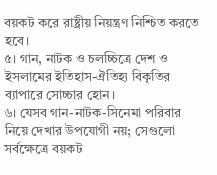বয়কট করে রাষ্ট্রীয় নিয়ন্ত্রণ নিশ্চিত করতে হবে।
৫। গান, নাটক ও চলচ্চিত্রে দেশ ও ইসলামের ইতিহাস-ঐতিহ্য বিকৃতির ব্যাপারে সোচ্চার হোন।
৬। যেসব গান-নাটক-সিনেমা পরিবার নিয়ে দেখার উপযোগী নয়; সেগুলো সর্বক্ষেত্রে বয়কট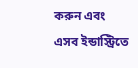করুন এবং এসব ইন্ডাস্ট্রিতে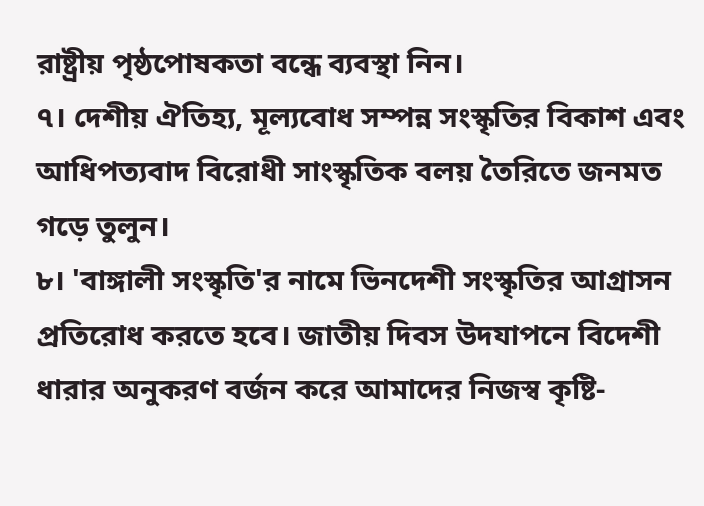রাষ্ট্রীয় পৃষ্ঠপোষকতা বন্ধে ব্যবস্থা নিন।
৭। দেশীয় ঐতিহ্য, মূল্যবোধ সম্পন্ন সংস্কৃতির বিকাশ এবং আধিপত্যবাদ বিরোধী সাংস্কৃতিক বলয় তৈরিতে জনমত গড়ে তুলুন।
৮। 'বাঙ্গালী সংস্কৃতি'র নামে ভিনদেশী সংস্কৃতির আগ্রাসন প্রতিরোধ করতে হবে। জাতীয় দিবস উদযাপনে বিদেশী ধারার অনুকরণ বর্জন করে আমাদের নিজস্ব কৃষ্টি-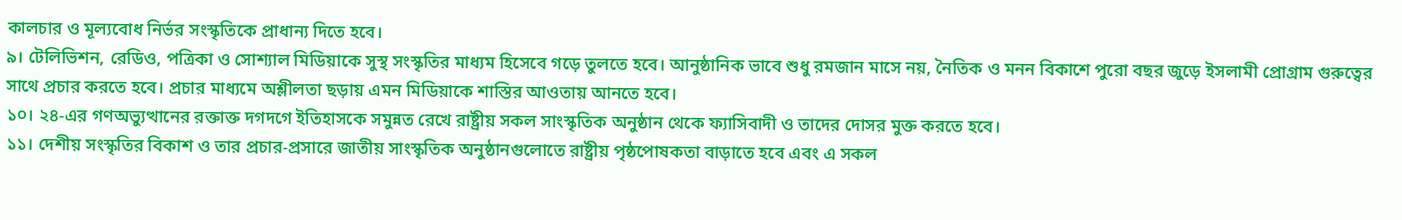কালচার ও মূল্যবোধ নির্ভর সংস্কৃতিকে প্রাধান্য দিতে হবে।
৯। টেলিভিশন, রেডিও, পত্রিকা ও সোশ্যাল মিডিয়াকে সুস্থ সংস্কৃতির মাধ্যম হিসেবে গড়ে তুলতে হবে। আনুষ্ঠানিক ভাবে শুধু রমজান মাসে নয়, নৈতিক ও মনন বিকাশে পুরো বছর জুড়ে ইসলামী প্রোগ্রাম গুরুত্বের সাথে প্রচার করতে হবে। প্রচার মাধ্যমে অশ্লীলতা ছড়ায় এমন মিডিয়াকে শাস্তির আওতায় আনতে হবে।
১০। ২৪-এর গণঅভ্যুত্থানের রক্তাক্ত দগদগে ইতিহাসকে সমুন্নত রেখে রাষ্ট্রীয় সকল সাংস্কৃতিক অনুষ্ঠান থেকে ফ্যাসিবাদী ও তাদের দোসর মুক্ত করতে হবে।
১১। দেশীয় সংস্কৃতির বিকাশ ও তার প্রচার-প্রসারে জাতীয় সাংস্কৃতিক অনুষ্ঠানগুলোতে রাষ্ট্রীয় পৃষ্ঠপোষকতা বাড়াতে হবে এবং এ সকল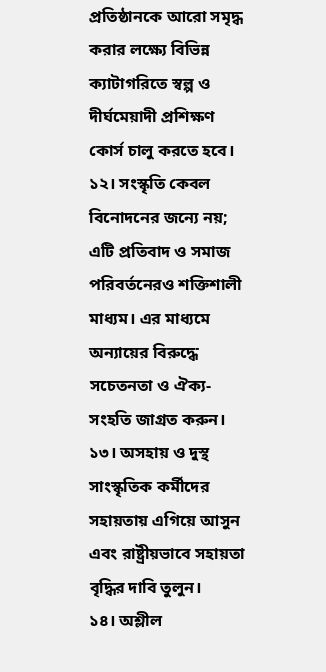প্রতিষ্ঠানকে আরো সমৃদ্ধ করার লক্ষ্যে বিভিন্ন ক্যাটাগরিতে স্বল্প ও দীর্ঘমেয়াদী প্রশিক্ষণ কোর্স চালু করতে হবে।
১২। সংস্কৃতি কেবল বিনোদনের জন্যে নয়; এটি প্রতিবাদ ও সমাজ পরিবর্তনেরও শক্তিশালী মাধ্যম। এর মাধ্যমে অন্যায়ের বিরুদ্ধে সচেতনতা ও ঐক্য-সংহতি জাগ্রত করুন।
১৩। অসহায় ও দুস্থ সাংস্কৃতিক কর্মীদের সহায়তায় এগিয়ে আসুন এবং রাষ্ট্রীয়ভাবে সহায়তা বৃদ্ধির দাবি তুলুন।
১৪। অশ্লীল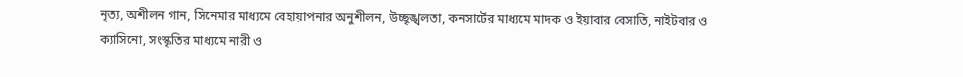নৃত্য, অশীলন গান, সিনেমার মাধ্যমে বেহায়াপনার অনুশীলন, উচ্ছৃঙ্খলতা, কনসার্টের মাধ্যমে মাদক ও ইয়াবার বেসাতি, নাইটবার ও ক্যাসিনো, সংস্কৃতির মাধ্যমে নারী ও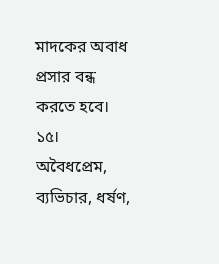মাদকের অবাধ প্রসার বন্ধ করতে হবে।
১৫। অবৈধপ্রেম, ব্যভিচার, ধর্ষণ,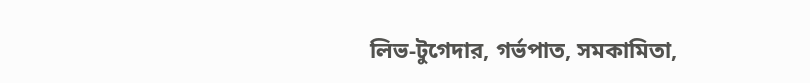লিভ-টুগেদার, গর্ভপাত, সমকামিতা,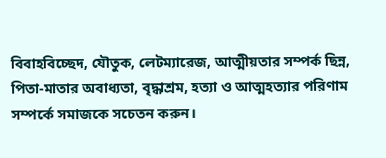বিবাহবিচ্ছেদ, যৌতুক, লেটম্যারেজ, আত্মীয়তার সম্পর্ক ছিন্ন, পিতা-মাতার অবাধ্যতা, বৃদ্ধাশ্রম, হত্যা ও আত্মহত্যার পরিণাম সম্পর্কে সমাজকে সচেতন করুন।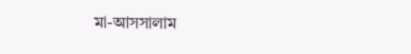মা-আসসালাম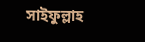সাইফুল্লাহ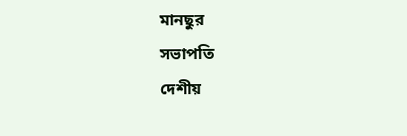মানছুর
সভাপতি
দেশীয়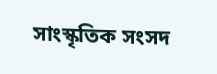সাংস্কৃতিক সংসদ